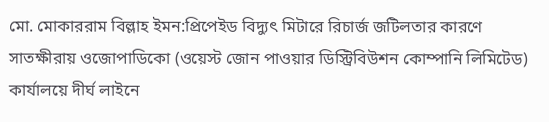মো. মোকাররাম বিল্লাহ ইমন:প্রিপেইড বিদ্যুৎ মিটারে রিচার্জ জটিলতার কারণে সাতক্ষীরায় ওজোপাডিকো (ওয়েস্ট জোন পাওয়ার ডিস্ট্রিবিউশন কোম্পানি লিমিটেড) কার্যালয়ে দীর্ঘ লাইনে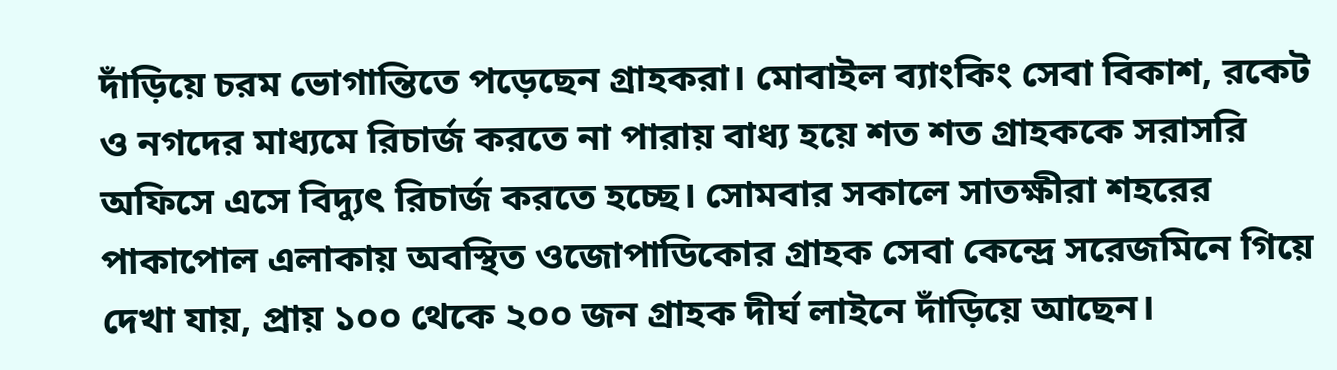দাঁড়িয়ে চরম ভোগান্তিতে পড়েছেন গ্রাহকরা। মোবাইল ব্যাংকিং সেবা বিকাশ, রকেট ও নগদের মাধ্যমে রিচার্জ করতে না পারায় বাধ্য হয়ে শত শত গ্রাহককে সরাসরি অফিসে এসে বিদ্যুৎ রিচার্জ করতে হচ্ছে। সোমবার সকালে সাতক্ষীরা শহরের পাকাপোল এলাকায় অবস্থিত ওজোপাডিকোর গ্রাহক সেবা কেন্দ্রে সরেজমিনে গিয়ে দেখা যায়, প্রায় ১০০ থেকে ২০০ জন গ্রাহক দীর্ঘ লাইনে দাঁড়িয়ে আছেন।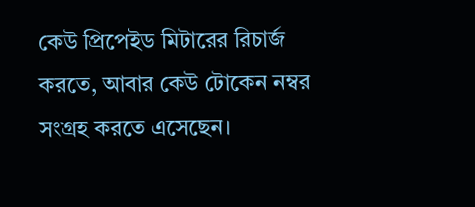কেউ প্রিপেইড মিটারের রিচার্জ করতে, আবার কেউ টোকেন নম্বর সংগ্রহ করতে এসেছেন।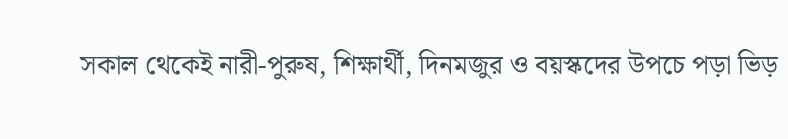সকাল থেকেই নারী-পুরুষ, শিক্ষার্থী, দিনমজুর ও বয়স্কদের উপচে পড়া ভিড়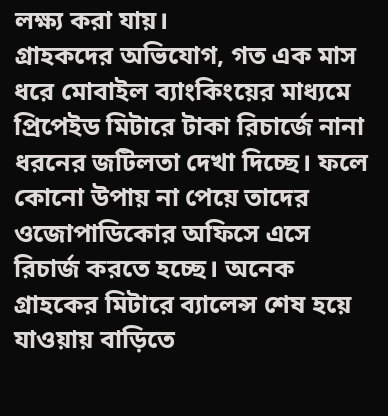লক্ষ্য করা যায়।
গ্রাহকদের অভিযোগ, গত এক মাস ধরে মোবাইল ব্যাংকিংয়ের মাধ্যমে প্রিপেইড মিটারে টাকা রিচার্জে নানা ধরনের জটিলতা দেখা দিচ্ছে। ফলে কোনো উপায় না পেয়ে তাদের ওজোপাডিকোর অফিসে এসে রিচার্জ করতে হচ্ছে। অনেক গ্রাহকের মিটারে ব্যালেন্স শেষ হয়ে যাওয়ায় বাড়িতে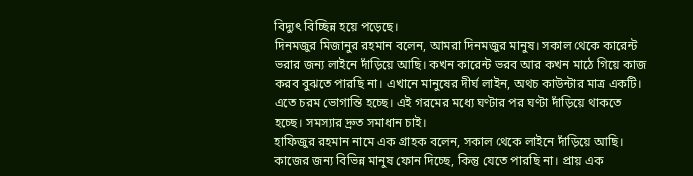বিদ্যুৎ বিচ্ছিন্ন হয়ে পড়েছে।
দিনমজুর মিজানুর রহমান বলেন, আমরা দিনমজুর মানুষ। সকাল থেকে কারেন্ট ভরার জন্য লাইনে দাঁড়িয়ে আছি। কখন কারেন্ট ভরব আর কখন মাঠে গিয়ে কাজ করব বুঝতে পারছি না। এখানে মানুষের দীর্ঘ লাইন, অথচ কাউন্টার মাত্র একটি। এতে চরম ভোগান্তি হচ্ছে। এই গরমের মধ্যে ঘণ্টার পর ঘণ্টা দাঁড়িয়ে থাকতে হচ্ছে। সমস্যার দ্রুত সমাধান চাই।
হাফিজুর রহমান নামে এক গ্রাহক বলেন, সকাল থেকে লাইনে দাঁড়িয়ে আছি। কাজের জন্য বিভিন্ন মানুষ ফোন দিচ্ছে, কিন্তু যেতে পারছি না। প্রায় এক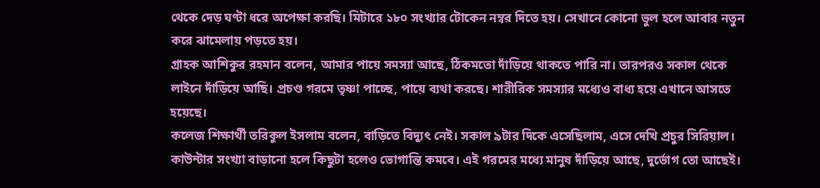থেকে দেড় ঘণ্টা ধরে অপেক্ষা করছি। মিটারে ১৮০ সংখ্যার টোকেন নম্বর দিতে হয়। সেখানে কোনো ভুল হলে আবার নতুন করে ঝামেলায় পড়তে হয়।
গ্রাহক আশিকুর রহমান বলেন, আমার পায়ে সমস্যা আছে, ঠিকমতো দাঁড়িয়ে থাকতে পারি না। তারপরও সকাল থেকে লাইনে দাঁড়িয়ে আছি। প্রচণ্ড গরমে তৃষ্ণা পাচ্ছে, পায়ে ব্যথা করছে। শারীরিক সমস্যার মধ্যেও বাধ্য হয়ে এখানে আসতে হয়েছে।
কলেজ শিক্ষার্থী তরিকুল ইসলাম বলেন, বাড়িতে বিদ্যুৎ নেই। সকাল ৯টার দিকে এসেছিলাম, এসে দেখি প্রচুর সিরিয়াল। কাউন্টার সংখ্যা বাড়ানো হলে কিছুটা হলেও ভোগান্তি কমবে। এই গরমের মধ্যে মানুষ দাঁড়িয়ে আছে, দুর্ভোগ তো আছেই।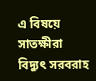এ বিষয়ে সাতক্ষীরা বিদ্যুৎ সরবরাহ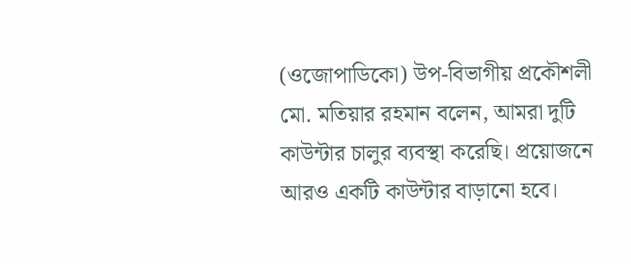(ওজোপাডিকো) উপ-বিভাগীয় প্রকৌশলী মো. মতিয়ার রহমান বলেন, আমরা দুটি কাউন্টার চালুর ব্যবস্থা করেছি। প্রয়োজনে আরও একটি কাউন্টার বাড়ানো হবে।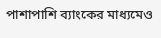পাশাপাশি ব্যাংকের মাধ্যমেও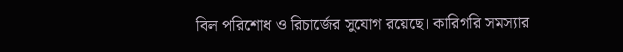বিল পরিশোধ ও রিচার্জের সুযোগ রয়েছে। কারিগরি সমস্যার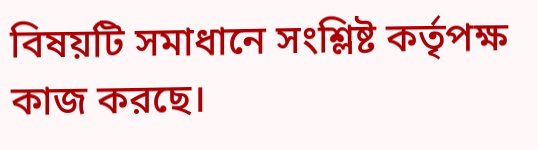বিষয়টি সমাধানে সংশ্লিষ্ট কর্তৃপক্ষ কাজ করছে।